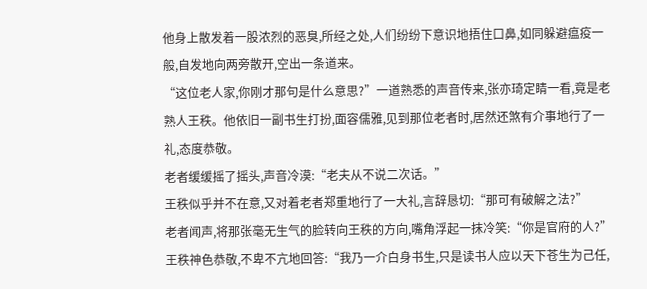他身上散发着一股浓烈的恶臭,所经之处,人们纷纷下意识地捂住口鼻,如同躲避瘟疫一般,自发地向两旁散开,空出一条道来。
“这位老人家,你刚才那句是什么意思?”一道熟悉的声音传来,张亦琦定睛一看,竟是老熟人王秩。他依旧一副书生打扮,面容儒雅,见到那位老者时,居然还煞有介事地行了一礼,态度恭敬。
老者缓缓摇了摇头,声音冷漠:“老夫从不说二次话。”
王秩似乎并不在意,又对着老者郑重地行了一大礼,言辞恳切:“那可有破解之法?”
老者闻声,将那张毫无生气的脸转向王秩的方向,嘴角浮起一抹冷笑:“你是官府的人?”
王秩神色恭敬,不卑不亢地回答:“我乃一介白身书生,只是读书人应以天下苍生为己任,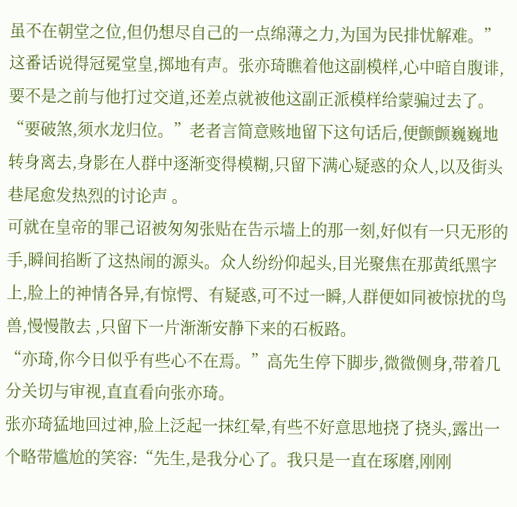虽不在朝堂之位,但仍想尽自己的一点绵薄之力,为国为民排忧解难。”这番话说得冠冕堂皇,掷地有声。张亦琦瞧着他这副模样,心中暗自腹诽,要不是之前与他打过交道,还差点就被他这副正派模样给蒙骗过去了。
“要破煞,须水龙归位。”老者言简意赅地留下这句话后,便颤颤巍巍地转身离去,身影在人群中逐渐变得模糊,只留下满心疑惑的众人,以及街头巷尾愈发热烈的讨论声 。
可就在皇帝的罪己诏被匆匆张贴在告示墙上的那一刻,好似有一只无形的手,瞬间掐断了这热闹的源头。众人纷纷仰起头,目光聚焦在那黄纸黑字上,脸上的神情各异,有惊愕、有疑惑,可不过一瞬,人群便如同被惊扰的鸟兽,慢慢散去 ,只留下一片渐渐安静下来的石板路。
“亦琦,你今日似乎有些心不在焉。”高先生停下脚步,微微侧身,带着几分关切与审视,直直看向张亦琦。
张亦琦猛地回过神,脸上泛起一抹红晕,有些不好意思地挠了挠头,露出一个略带尴尬的笑容:“先生,是我分心了。我只是一直在琢磨,刚刚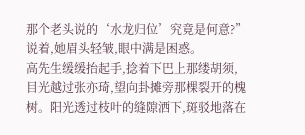那个老头说的‘水龙归位’究竟是何意?”说着,她眉头轻皱,眼中满是困惑。
高先生缓缓抬起手,捻着下巴上那缕胡须,目光越过张亦琦,望向卦摊旁那棵裂开的槐树。阳光透过枝叶的缝隙洒下,斑驳地落在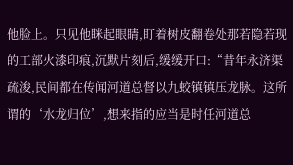他脸上。只见他眯起眼睛,盯着树皮翻卷处那若隐若现的工部火漆印痕,沉默片刻后,缓缓开口:“昔年永济渠疏浚,民间都在传闻河道总督以九蛟镇镇压龙脉。这所谓的‘水龙归位’,想来指的应当是时任河道总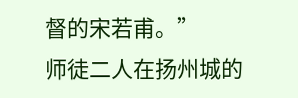督的宋若甫。”
师徒二人在扬州城的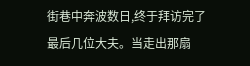街巷中奔波数日,终于拜访完了最后几位大夫。当走出那扇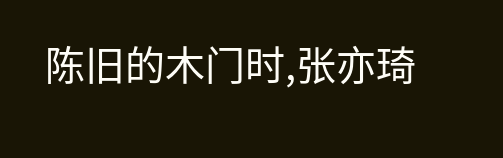陈旧的木门时,张亦琦